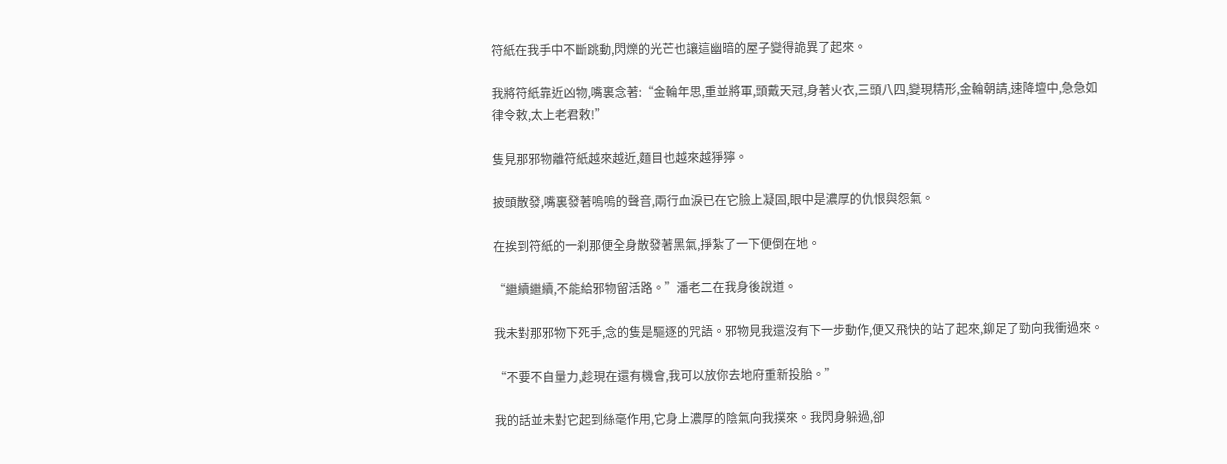符紙在我手中不斷跳動,閃爍的光芒也讓這幽暗的屋子變得詭異了起來。

我將符紙靠近凶物,嘴裏念著:“金輪年思,重並將軍,頭戴天冠,身著火衣,三頭八四,變現精形,金輪朝請,速降壇中,急急如律令敕,太上老君敕!”

隻見那邪物離符紙越來越近,麵目也越來越猙獰。

披頭散發,嘴裏發著嗚嗚的聲音,兩行血淚已在它臉上凝固,眼中是濃厚的仇恨與怨氣。

在挨到符紙的一刹那便全身散發著黑氣,掙紮了一下便倒在地。

“繼續繼續,不能給邪物留活路。”潘老二在我身後說道。

我未對那邪物下死手,念的隻是驅逐的咒語。邪物見我還沒有下一步動作,便又飛快的站了起來,鉚足了勁向我衝過來。

“不要不自量力,趁現在還有機會,我可以放你去地府重新投胎。”

我的話並未對它起到絲毫作用,它身上濃厚的陰氣向我撲來。我閃身躲過,卻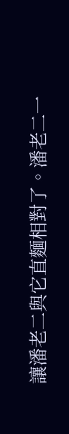讓潘老二與它直麵相對了。潘老二一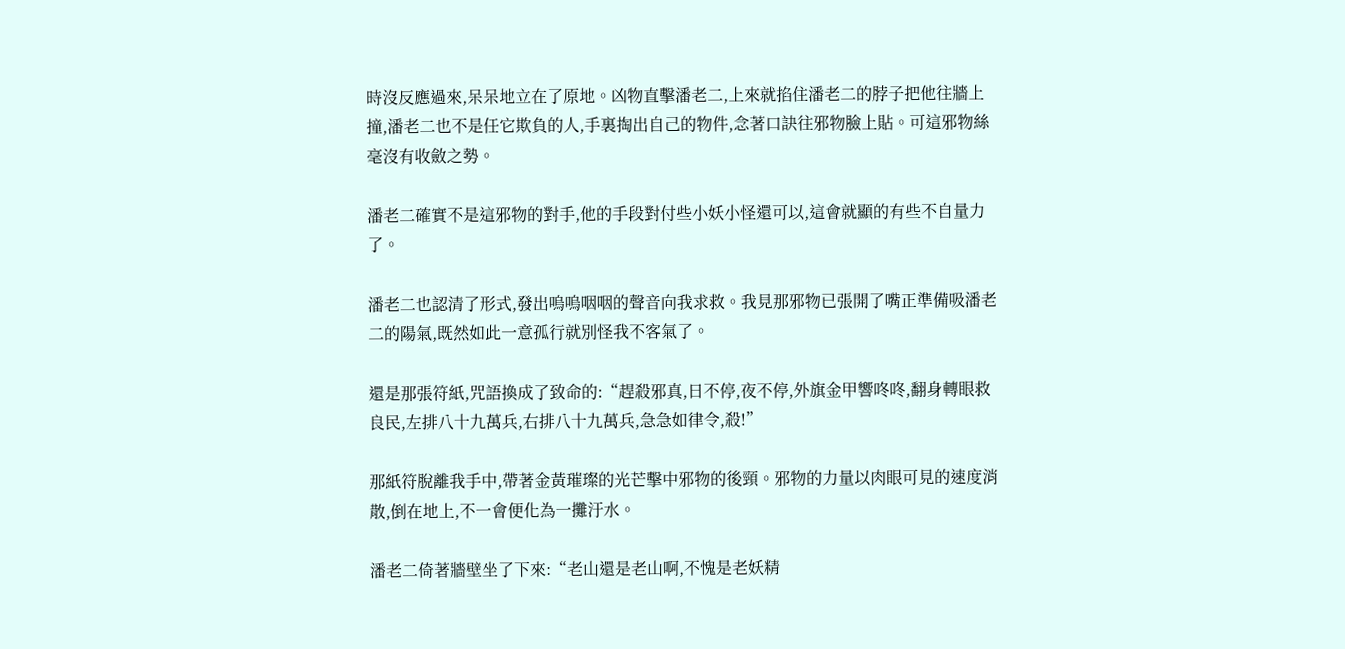時沒反應過來,呆呆地立在了原地。凶物直擊潘老二,上來就掐住潘老二的脖子把他往牆上撞,潘老二也不是任它欺負的人,手裏掏出自己的物件,念著口訣往邪物臉上貼。可這邪物絲毫沒有收斂之勢。

潘老二確實不是這邪物的對手,他的手段對付些小妖小怪還可以,這會就顯的有些不自量力了。

潘老二也認清了形式,發出嗚嗚咽咽的聲音向我求救。我見那邪物已張開了嘴正準備吸潘老二的陽氣,既然如此一意孤行就別怪我不客氣了。

還是那張符紙,咒語換成了致命的:“趕殺邪真,日不停,夜不停,外旗金甲響咚咚,翻身轉眼救良民,左排八十九萬兵,右排八十九萬兵,急急如律令,殺!”

那紙符脫離我手中,帶著金黃璀璨的光芒擊中邪物的後頸。邪物的力量以肉眼可見的速度消散,倒在地上,不一會便化為一攤汙水。

潘老二倚著牆壁坐了下來:“老山還是老山啊,不愧是老妖精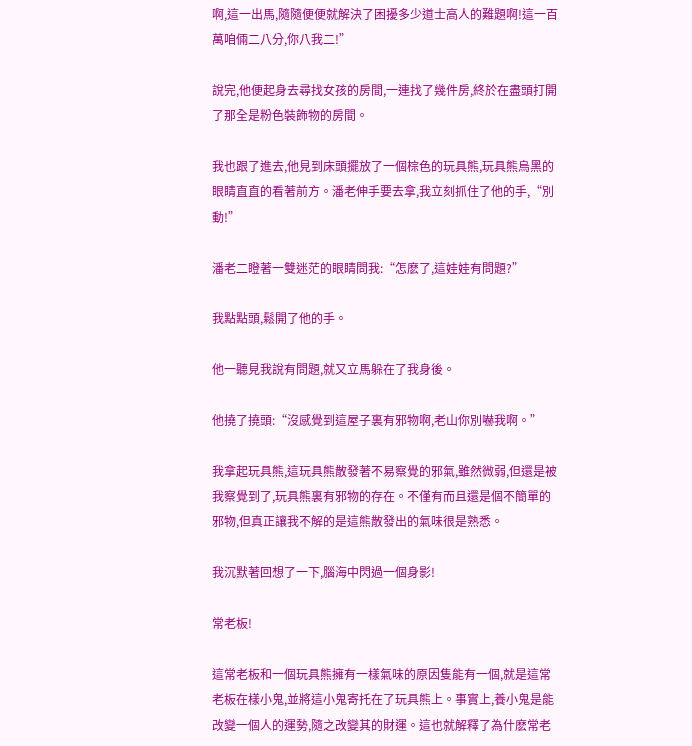啊,這一出馬,隨隨便便就解決了困擾多少道士高人的難題啊!這一百萬咱倆二八分,你八我二!”

說完,他便起身去尋找女孩的房間,一連找了幾件房,終於在盡頭打開了那全是粉色裝飾物的房間。

我也跟了進去,他見到床頭擺放了一個棕色的玩具熊,玩具熊烏黑的眼睛直直的看著前方。潘老伸手要去拿,我立刻抓住了他的手,“別動!”

潘老二瞪著一雙迷茫的眼睛問我:“怎麽了,這娃娃有問題?”

我點點頭,鬆開了他的手。

他一聽見我說有問題,就又立馬躲在了我身後。

他撓了撓頭:“沒感覺到這屋子裏有邪物啊,老山你別嚇我啊。”

我拿起玩具熊,這玩具熊散發著不易察覺的邪氣,雖然微弱,但還是被我察覺到了,玩具熊裏有邪物的存在。不僅有而且還是個不簡單的邪物,但真正讓我不解的是這熊散發出的氣味很是熟悉。

我沉默著回想了一下,腦海中閃過一個身影!

常老板!

這常老板和一個玩具熊擁有一樣氣味的原因隻能有一個,就是這常老板在樣小鬼,並將這小鬼寄托在了玩具熊上。事實上,養小鬼是能改變一個人的運勢,隨之改變其的財運。這也就解釋了為什麽常老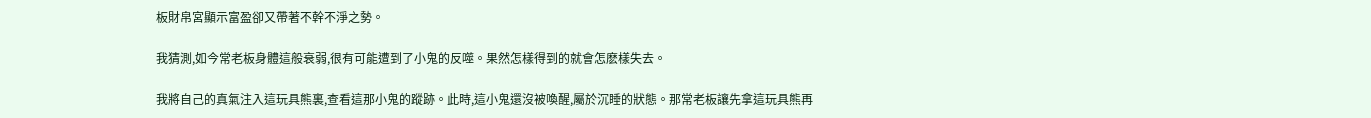板財帛宮顯示富盈卻又帶著不幹不淨之勢。

我猜測,如今常老板身體這般衰弱,很有可能遭到了小鬼的反噬。果然怎樣得到的就會怎麽樣失去。

我將自己的真氣注入這玩具熊裏,查看這那小鬼的蹤跡。此時,這小鬼還沒被喚醒,屬於沉睡的狀態。那常老板讓先拿這玩具熊再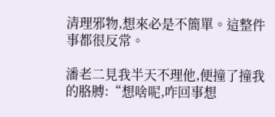清理邪物,想來必是不簡單。這整件事都很反常。

潘老二見我半天不理他,便撞了撞我的胳膊:“想啥呢,咋回事想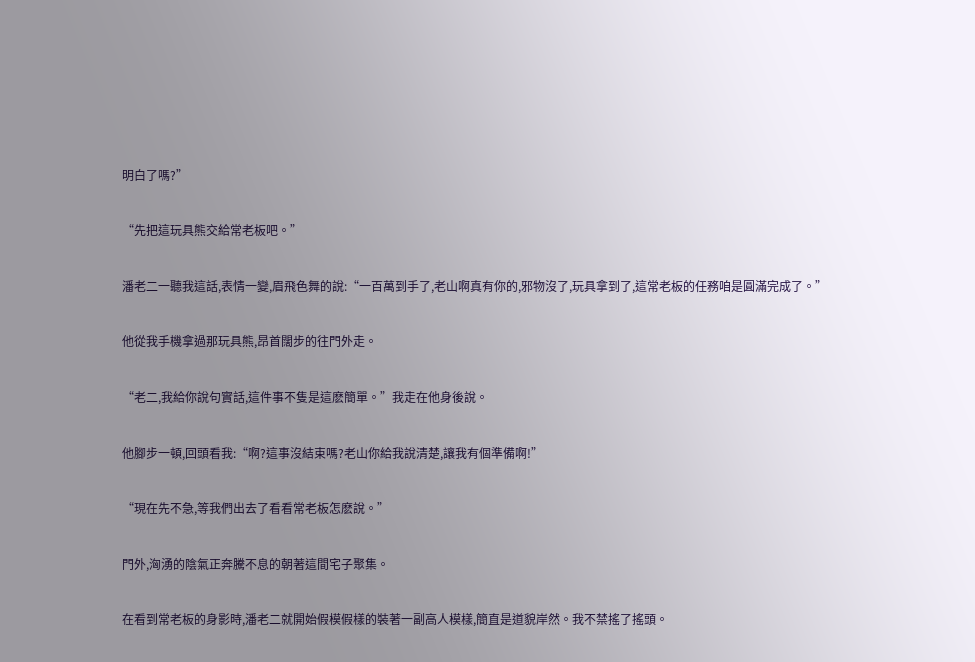明白了嗎?”

“先把這玩具熊交給常老板吧。”

潘老二一聽我這話,表情一變,眉飛色舞的說:“一百萬到手了,老山啊真有你的,邪物沒了,玩具拿到了,這常老板的任務咱是圓滿完成了。”

他從我手機拿過那玩具熊,昂首闊步的往門外走。

“老二,我給你說句實話,這件事不隻是這麽簡單。”我走在他身後說。

他腳步一頓,回頭看我:“啊?這事沒結束嗎?老山你給我說清楚,讓我有個準備啊!”

“現在先不急,等我們出去了看看常老板怎麽說。”

門外,洶湧的陰氣正奔騰不息的朝著這間宅子聚集。

在看到常老板的身影時,潘老二就開始假模假樣的裝著一副高人模樣,簡直是道貌岸然。我不禁搖了搖頭。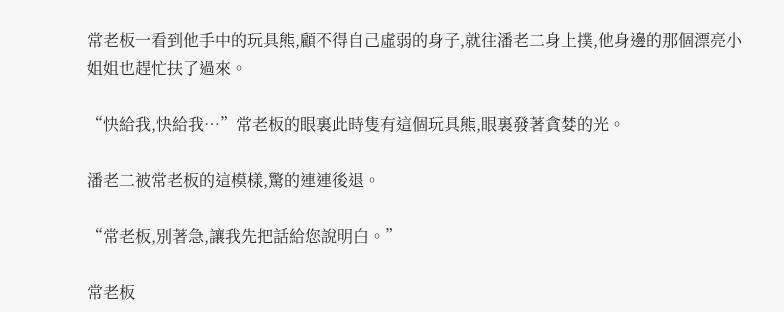常老板一看到他手中的玩具熊,顧不得自己虛弱的身子,就往潘老二身上撲,他身邊的那個漂亮小姐姐也趕忙扶了過來。

“快給我,快給我…”常老板的眼裏此時隻有這個玩具熊,眼裏發著貪婪的光。

潘老二被常老板的這模樣,驚的連連後退。

“常老板,別著急,讓我先把話給您說明白。”

常老板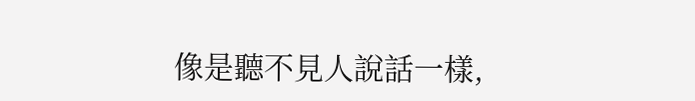像是聽不見人說話一樣,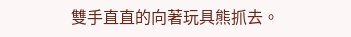雙手直直的向著玩具熊抓去。